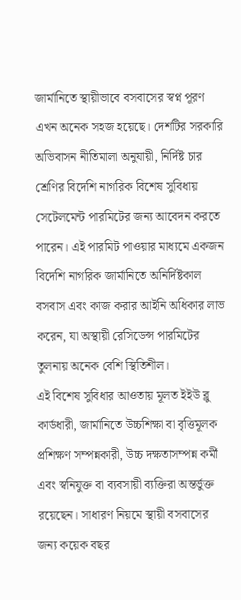জার্মানিতে স্থায়ীভাবে বসবাসের স্বপ্ন পূরণ এখন অনেক সহজ হয়েছে। দেশটির সরকারি অভিবাসন নীতিমালা অনুযায়ী, নির্দিষ্ট চার শ্রেণির বিদেশি নাগরিক বিশেষ সুবিধায় সেটেলমেন্ট পারমিটের জন্য আবেদন করতে পারেন। এই পারমিট পাওয়ার মাধ্যমে একজন বিদেশি নাগরিক জার্মানিতে অনির্দিষ্টকাল বসবাস এবং কাজ করার আইনি অধিকার লাভ করেন, যা অস্থায়ী রেসিডেন্স পারমিটের তুলনায় অনেক বেশি স্থিতিশীল।
এই বিশেষ সুবিধার আওতায় মূলত ইইউ ব্লু কার্ডধারী, জার্মানিতে উচ্চশিক্ষা বা বৃত্তিমূলক প্রশিক্ষণ সম্পন্নকারী, উচ্চ দক্ষতাসম্পন্ন কর্মী এবং স্বনিযুক্ত বা ব্যবসায়ী ব্যক্তিরা অন্তর্ভুক্ত রয়েছেন। সাধারণ নিয়মে স্থায়ী বসবাসের জন্য কয়েক বছর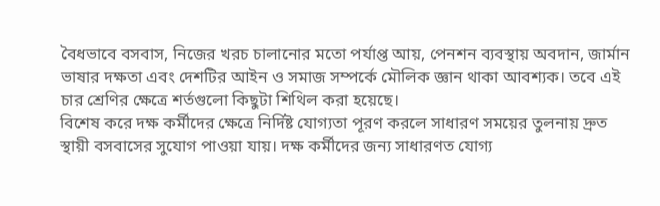বৈধভাবে বসবাস, নিজের খরচ চালানোর মতো পর্যাপ্ত আয়, পেনশন ব্যবস্থায় অবদান, জার্মান ভাষার দক্ষতা এবং দেশটির আইন ও সমাজ সম্পর্কে মৌলিক জ্ঞান থাকা আবশ্যক। তবে এই চার শ্রেণির ক্ষেত্রে শর্তগুলো কিছুটা শিথিল করা হয়েছে।
বিশেষ করে দক্ষ কর্মীদের ক্ষেত্রে নির্দিষ্ট যোগ্যতা পূরণ করলে সাধারণ সময়ের তুলনায় দ্রুত স্থায়ী বসবাসের সুযোগ পাওয়া যায়। দক্ষ কর্মীদের জন্য সাধারণত যোগ্য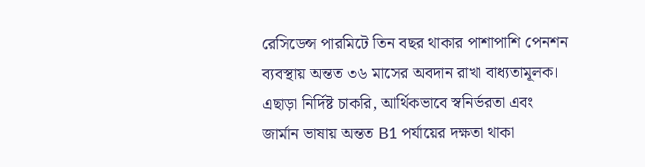রেসিডেন্স পারমিটে তিন বছর থাকার পাশাপাশি পেনশন ব্যবস্থায় অন্তত ৩৬ মাসের অবদান রাখা বাধ্যতামূলক। এছাড়া নির্দিষ্ট চাকরি, আর্থিকভাবে স্বনির্ভরতা এবং জার্মান ভাষায় অন্তত B1 পর্যায়ের দক্ষতা থাকা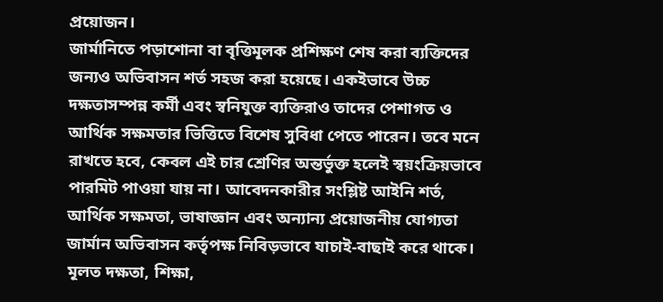প্রয়োজন।
জার্মানিতে পড়াশোনা বা বৃত্তিমূলক প্রশিক্ষণ শেষ করা ব্যক্তিদের জন্যও অভিবাসন শর্ত সহজ করা হয়েছে। একইভাবে উচ্চ দক্ষতাসম্পন্ন কর্মী এবং স্বনিযুক্ত ব্যক্তিরাও তাদের পেশাগত ও আর্থিক সক্ষমতার ভিত্তিতে বিশেষ সুবিধা পেতে পারেন। তবে মনে রাখতে হবে, কেবল এই চার শ্রেণির অন্তর্ভুক্ত হলেই স্বয়ংক্রিয়ভাবে পারমিট পাওয়া যায় না। আবেদনকারীর সংশ্লিষ্ট আইনি শর্ত, আর্থিক সক্ষমতা, ভাষাজ্ঞান এবং অন্যান্য প্রয়োজনীয় যোগ্যতা জার্মান অভিবাসন কর্তৃপক্ষ নিবিড়ভাবে যাচাই-বাছাই করে থাকে। মূলত দক্ষতা, শিক্ষা,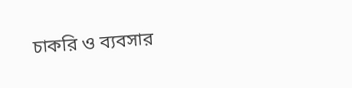চাকরি ও ব্যবসার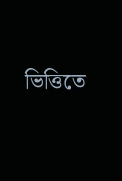ভিত্তিতে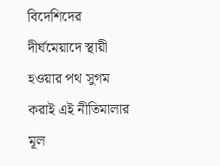বিদেশিদের দীর্ঘমেয়াদে স্থায়ী হওয়ার পথ সুগম করাই এই নীতিমালার মূল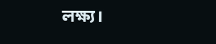লক্ষ্য।